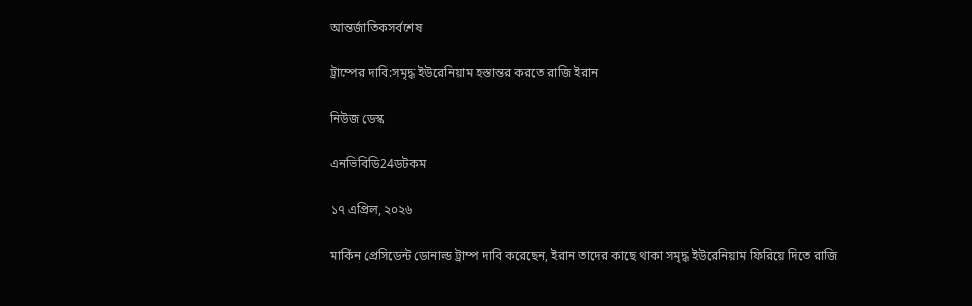আন্তর্জাতিকসর্বশেষ

ট্রাম্পের দাবি:সমৃদ্ধ ইউরেনিয়াম হস্তান্তর করতে রাজি ইরান

নিউজ ডেস্ক

এনভিবিডি24ডটকম

১৭ এপ্রিল, ২০২৬

মার্কিন প্রেসিডেন্ট ডোনাল্ড ট্রাম্প দাবি করেছেন, ইরান তাদের কাছে থাকা সমৃদ্ধ ইউরেনিয়াম ফিরিয়ে দিতে রাজি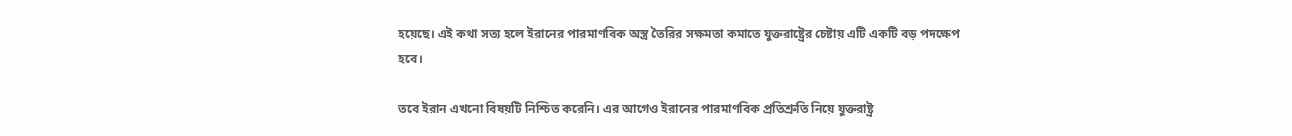হয়েছে। এই কথা সত্য হলে ইরানের পারমাণবিক অস্ত্র তৈরির সক্ষমতা কমাতে যুক্তরাষ্ট্রের চেষ্টায় এটি একটি বড় পদক্ষেপ হবে।

তবে ইরান এখনো বিষয়টি নিশ্চিত করেনি। এর আগেও ইরানের পারমাণবিক প্রতিশ্রুতি নিয়ে যুক্তরাষ্ট্র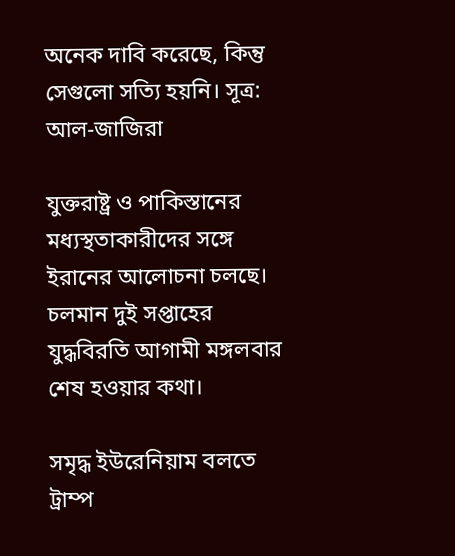অনেক দাবি করেছে, কিন্তু সেগুলো সত্যি হয়নি। সূত্র: আল-জাজিরা

যুক্তরাষ্ট্র ও পাকিস্তানের মধ্যস্থতাকারীদের সঙ্গে ইরানের আলোচনা চলছে। চলমান দুই সপ্তাহের যুদ্ধবিরতি আগামী মঙ্গলবার শেষ হওয়ার কথা।

সমৃদ্ধ ইউরেনিয়াম বলতে ট্রাম্প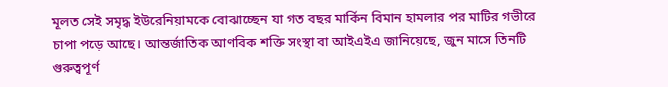মূলত সেই সমৃদ্ধ ইউরেনিয়ামকে বোঝাচ্ছেন যা গত বছর মার্কিন বিমান হামলার পর মাটির গভীরে চাপা পড়ে আছে। আন্তর্জাতিক আণবিক শক্তি সংস্থা বা আইএইএ জানিয়েছে, জুন মাসে তিনটি গুরুত্বপূর্ণ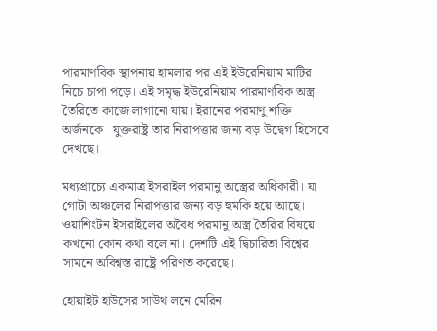পারমাণবিক স্থাপনায় হামলার পর এই ইউরেনিয়াম মাটির নিচে চাপা পড়ে। এই সমৃদ্ধ ইউরেনিয়াম পারমাণবিক অস্ত্র তৈরিতে কাজে লাগানো যায়। ইরানের পরমাণু শক্তি অর্জনকে   যুক্তরাষ্ট্র তার নিরাপত্তার জন্য বড় উদ্বেগ হিসেবে দেখছে।

মধ্যপ্রাচ্যে একমাত্র ইসরাইল পরমানু অস্ত্রের অধিকারী। যা গোটা অঞ্চলের নিরাপত্তার জন্য বড় হুমকি হয়ে আছে। ওয়াশিংটন ইসরাইলের অবৈধ পরমানু অস্ত্র তৈরির বিষয়ে কখনো কোন কথা বলে না। দেশটি এই দ্বিচারিতা বিশ্বের সামনে অবিশ্বস্ত রাষ্ট্রে পরিণত করেছে।

হোয়াইট হাউসের সাউথ লনে মেরিন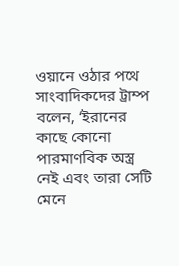ওয়ানে ওঠার পথে সাংবাদিকদের ট্রাম্প বলেন, ‘ইরানের কাছে কোনো পারমাণবিক অস্ত্র নেই এবং তারা সেটি মেনে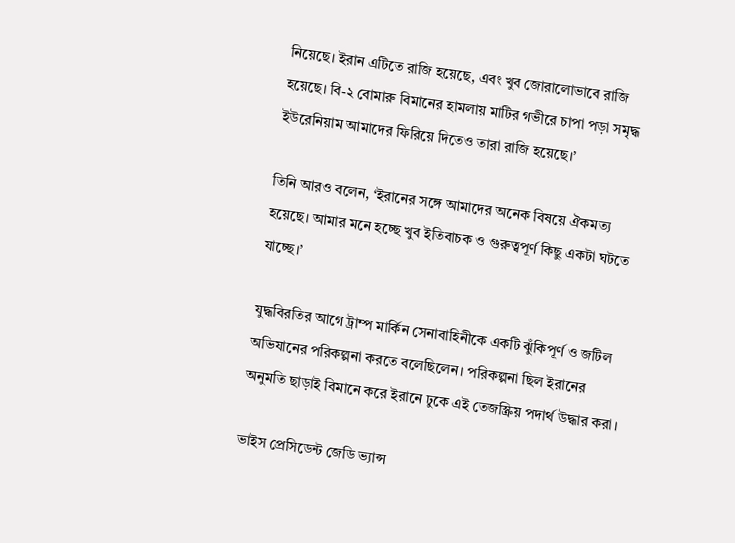নিয়েছে। ইরান এটিতে রাজি হয়েছে, এবং খুব জোরালোভাবে রাজি হয়েছে। বি-২ বোমারু বিমানের হামলায় মাটির গভীরে চাপা পড়া সমৃদ্ধ ইউরেনিয়াম আমাদের ফিরিয়ে দিতেও তারা রাজি হয়েছে।’

তিনি আরও বলেন, ‘ইরানের সঙ্গে আমাদের অনেক বিষয়ে ঐকমত্য হয়েছে। আমার মনে হচ্ছে খুব ইতিবাচক ও গুরুত্বপূর্ণ কিছু একটা ঘটতে যাচ্ছে।’

যুদ্ধবিরতির আগে ট্রাম্প মার্কিন সেনাবাহিনীকে একটি ঝুঁকিপূর্ণ ও জটিল অভিযানের পরিকল্পনা করতে বলেছিলেন। পরিকল্পনা ছিল ইরানের অনুমতি ছাড়াই বিমানে করে ইরানে ঢুকে এই তেজস্ক্রিয় পদার্থ উদ্ধার করা।

ভাইস প্রেসিডেন্ট জেডি ভ্যান্স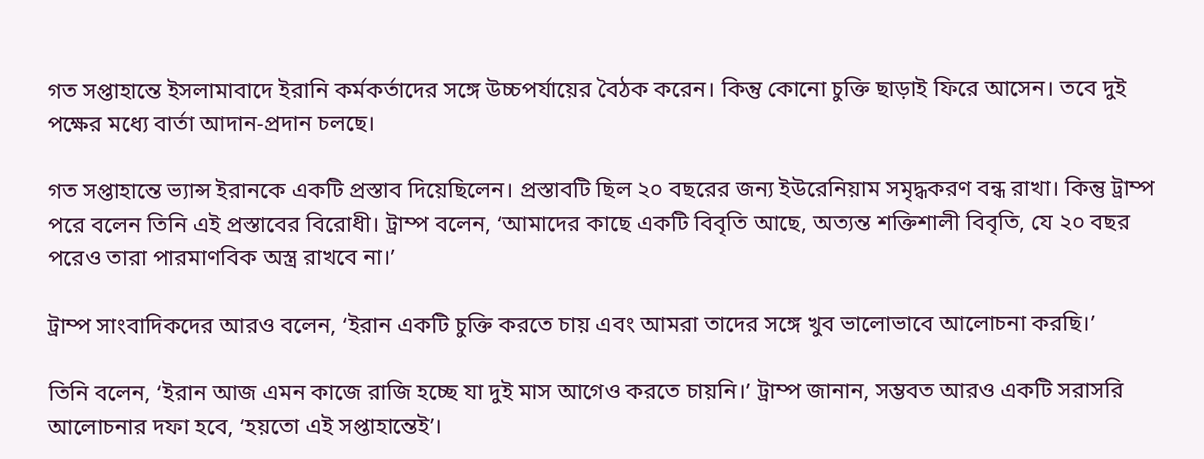গত সপ্তাহান্তে ইসলামাবাদে ইরানি কর্মকর্তাদের সঙ্গে উচ্চপর্যায়ের বৈঠক করেন। কিন্তু কোনো চুক্তি ছাড়াই ফিরে আসেন। তবে দুই পক্ষের মধ্যে বার্তা আদান-প্রদান চলছে।

গত সপ্তাহান্তে ভ্যান্স ইরানকে একটি প্রস্তাব দিয়েছিলেন। প্রস্তাবটি ছিল ২০ বছরের জন্য ইউরেনিয়াম সমৃদ্ধকরণ বন্ধ রাখা। কিন্তু ট্রাম্প পরে বলেন তিনি এই প্রস্তাবের বিরোধী। ট্রাম্প বলেন, ‘আমাদের কাছে একটি বিবৃতি আছে, অত্যন্ত শক্তিশালী বিবৃতি, যে ২০ বছর পরেও তারা পারমাণবিক অস্ত্র রাখবে না।’

ট্রাম্প সাংবাদিকদের আরও বলেন, ‘ইরান একটি চুক্তি করতে চায় এবং আমরা তাদের সঙ্গে খুব ভালোভাবে আলোচনা করছি।’

তিনি বলেন, ‘ইরান আজ এমন কাজে রাজি হচ্ছে যা দুই মাস আগেও করতে চায়নি।’ ট্রাম্প জানান, সম্ভবত আরও একটি সরাসরি আলোচনার দফা হবে, ‘হয়তো এই সপ্তাহান্তেই’।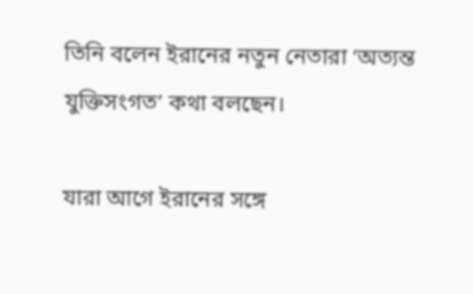তিনি বলেন ইরানের নতুন নেতারা ‘অত্যন্ত যুক্তিসংগত’ কথা বলছেন।

যারা আগে ইরানের সঙ্গে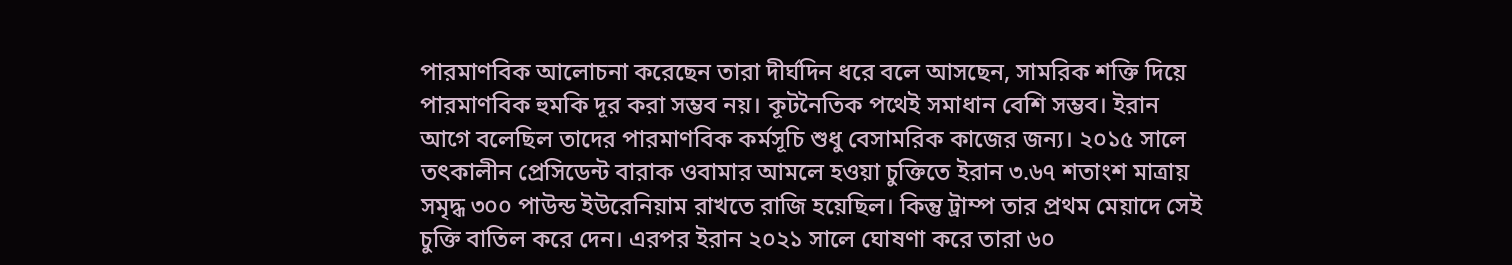পারমাণবিক আলোচনা করেছেন তারা দীর্ঘদিন ধরে বলে আসছেন, সামরিক শক্তি দিয়ে পারমাণবিক হুমকি দূর করা সম্ভব নয়। কূটনৈতিক পথেই সমাধান বেশি সম্ভব। ইরান আগে বলেছিল তাদের পারমাণবিক কর্মসূচি শুধু বেসামরিক কাজের জন্য। ২০১৫ সালে তৎকালীন প্রেসিডেন্ট বারাক ওবামার আমলে হওয়া চুক্তিতে ইরান ৩.৬৭ শতাংশ মাত্রায় সমৃদ্ধ ৩০০ পাউন্ড ইউরেনিয়াম রাখতে রাজি হয়েছিল। কিন্তু ট্রাম্প তার প্রথম মেয়াদে সেই চুক্তি বাতিল করে দেন। এরপর ইরান ২০২১ সালে ঘোষণা করে তারা ৬০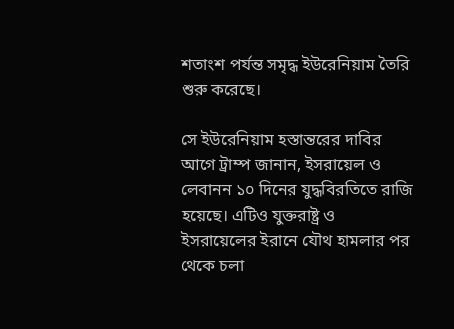শতাংশ পর্যন্ত সমৃদ্ধ ইউরেনিয়াম তৈরি শুরু করেছে।

সে ইউরেনিয়াম হস্তান্তরের দাবির আগে ট্রাম্প জানান, ইসরায়েল ও লেবানন ১০ দিনের যুদ্ধবিরতিতে রাজি হয়েছে। এটিও যুক্তরাষ্ট্র ও ইসরায়েলের ইরানে যৌথ হামলার পর থেকে চলা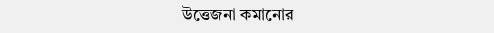উত্তেজনা কমানোর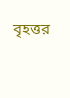বৃহত্তর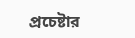প্রচেষ্টার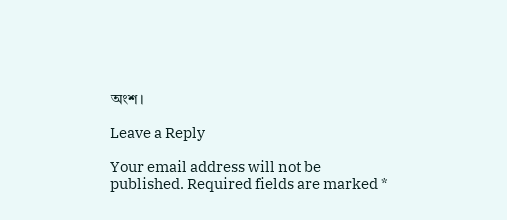অংশ।

Leave a Reply

Your email address will not be published. Required fields are marked *